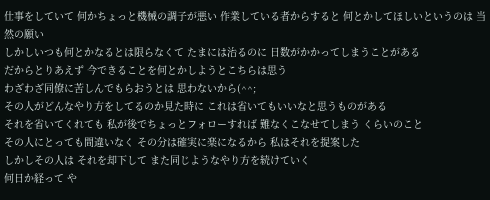仕事をしていて 何かちょっと機械の調子が悪い 作業している者からすると 何とかしてほしいというのは 当然の願い
しかしいつも何とかなるとは限らなくて たまには治るのに 日数がかかってしまうことがある
だからとりあえず 今できることを何とかしようとこちらは思う
わざわざ同僚に苦しんでもらおうとは 思わないから(^^;
その人がどんなやり方をしてるのか見た時に これは省いてもいいなと思うものがある
それを省いてくれても 私が後でちょっとフォローすれば 難なくこなせてしまう くらいのこと
その人にとっても間違いなく その分は確実に楽になるから 私はそれを提案した
しかしその人は それを却下して また同じようなやり方を続けていく
何日か経って や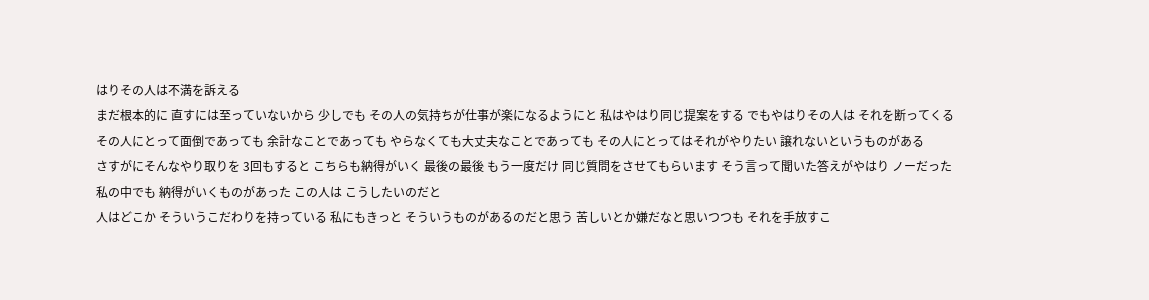はりその人は不満を訴える
まだ根本的に 直すには至っていないから 少しでも その人の気持ちが仕事が楽になるようにと 私はやはり同じ提案をする でもやはりその人は それを断ってくる
その人にとって面倒であっても 余計なことであっても やらなくても大丈夫なことであっても その人にとってはそれがやりたい 譲れないというものがある
さすがにそんなやり取りを 3回もすると こちらも納得がいく 最後の最後 もう一度だけ 同じ質問をさせてもらいます そう言って聞いた答えがやはり ノーだった
私の中でも 納得がいくものがあった この人は こうしたいのだと
人はどこか そういうこだわりを持っている 私にもきっと そういうものがあるのだと思う 苦しいとか嫌だなと思いつつも それを手放すこ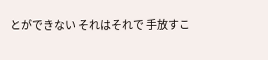とができない それはそれで 手放すこ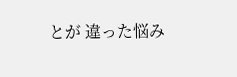とが 違った悩み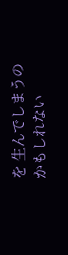を 生んでしまうのかもしれない